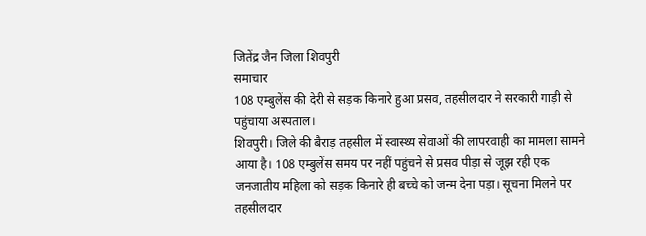जितेंद्र जैन जिला शिवपुरी
समाचार
108 एम्बुलेंस की देरी से सड़क किनारे हुआ प्रसव, तहसीलदार ने सरकारी गाड़ी से पहुंचाया अस्पताल।
शिवपुरी। जिले की बैराड़ तहसील में स्वास्थ्य सेवाओं की लापरवाही का मामला सामने आया है। 108 एम्बुलेंस समय पर नहीं पहुंचने से प्रसव पीड़ा से जूझ रही एक जनजातीय महिला को सड़क किनारे ही बच्चे को जन्म देना पड़ा। सूचना मिलने पर तहसीलदार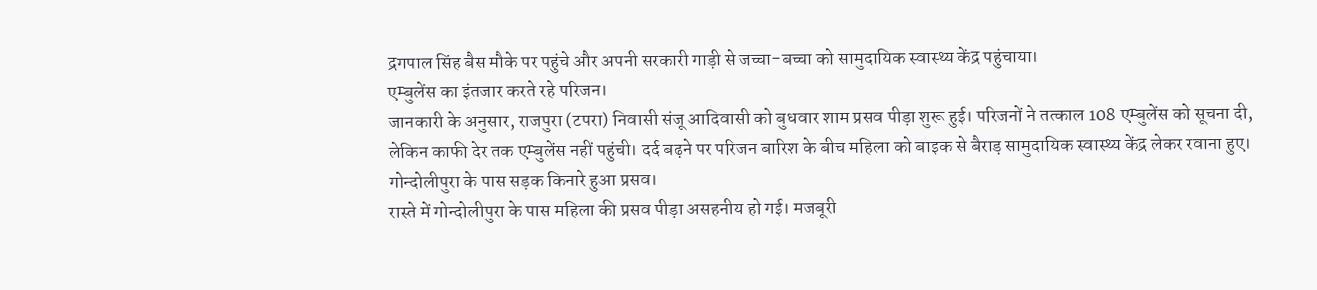द्रगपाल सिंह बैस मौके पर पहुंचे और अपनी सरकारी गाड़ी से जच्चा-बच्चा को सामुदायिक स्वास्थ्य केंद्र पहुंचाया।
एम्बुलेंस का इंतजार करते रहे परिजन।
जानकारी के अनुसार, राजपुरा (टपरा) निवासी संजू आदिवासी को बुधवार शाम प्रसव पीड़ा शुरू हुई। परिजनों ने तत्काल 108 एम्बुलेंस को सूचना दी, लेकिन काफी देर तक एम्बुलेंस नहीं पहुंची। दर्द बढ़ने पर परिजन बारिश के बीच महिला को बाइक से बैराड़ सामुदायिक स्वास्थ्य केंद्र लेकर रवाना हुए।
गोन्दोलीपुरा के पास सड़क किनारे हुआ प्रसव।
रास्ते में गोन्दोलीपुरा के पास महिला की प्रसव पीड़ा असहनीय हो गई। मजबूरी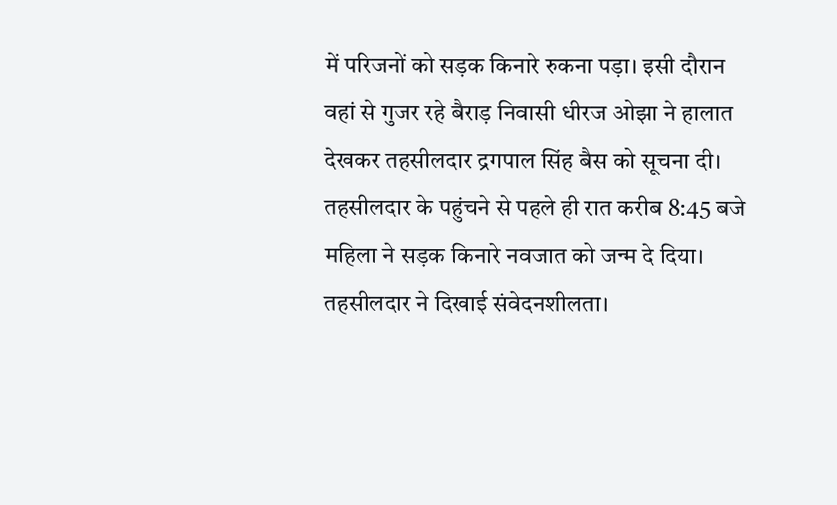में परिजनों को सड़क किनारे रुकना पड़ा। इसी दौरान वहां से गुजर रहे बैराड़ निवासी धीरज ओझा ने हालात देखकर तहसीलदार द्रगपाल सिंह बैस को सूचना दी। तहसीलदार के पहुंचने से पहले ही रात करीब 8:45 बजे महिला ने सड़क किनारे नवजात को जन्म दे दिया।
तहसीलदार ने दिखाई संवेदनशीलता।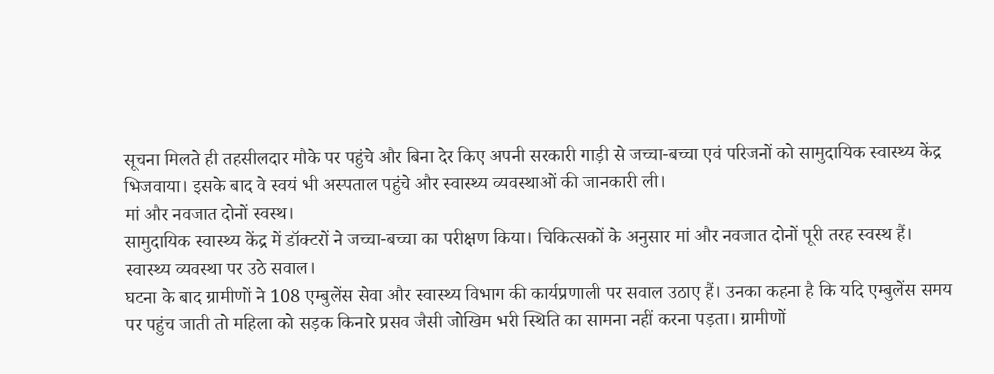सूचना मिलते ही तहसीलदार मौके पर पहुंचे और बिना देर किए अपनी सरकारी गाड़ी से जच्चा-बच्चा एवं परिजनों को सामुदायिक स्वास्थ्य केंद्र भिजवाया। इसके बाद वे स्वयं भी अस्पताल पहुंचे और स्वास्थ्य व्यवस्थाओं की जानकारी ली।
मां और नवजात दोनों स्वस्थ।
सामुदायिक स्वास्थ्य केंद्र में डॉक्टरों ने जच्चा-बच्चा का परीक्षण किया। चिकित्सकों के अनुसार मां और नवजात दोनों पूरी तरह स्वस्थ हैं।
स्वास्थ्य व्यवस्था पर उठे सवाल।
घटना के बाद ग्रामीणों ने 108 एम्बुलेंस सेवा और स्वास्थ्य विभाग की कार्यप्रणाली पर सवाल उठाए हैं। उनका कहना है कि यदि एम्बुलेंस समय पर पहुंच जाती तो महिला को सड़क किनारे प्रसव जैसी जोखिम भरी स्थिति का सामना नहीं करना पड़ता। ग्रामीणों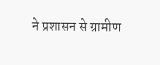ने प्रशासन से ग्रामीण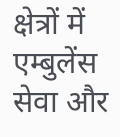क्षेत्रों में एम्बुलेंस सेवा और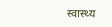स्वास्थ्य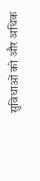सुविधाओं को और अधिक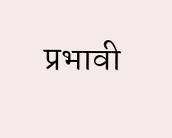प्रभावी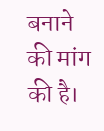बनाने की मांग की है।